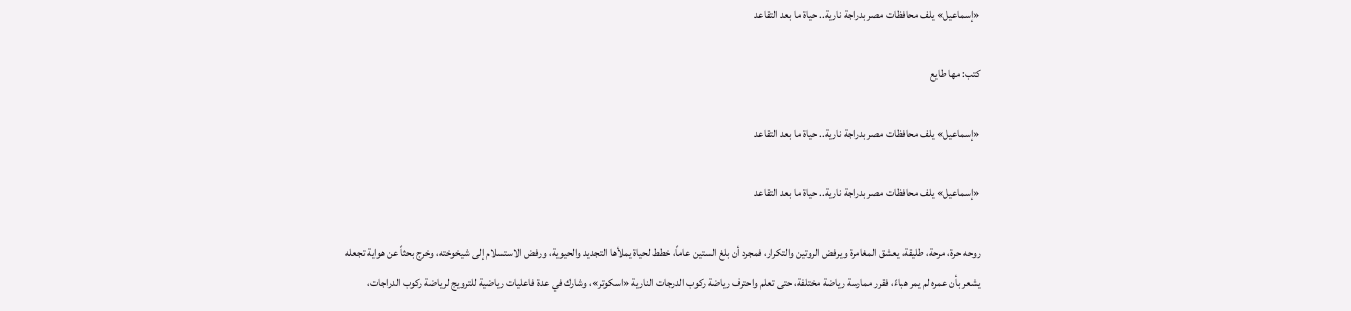«إسماعيل» يلف محافظات مصر بدراجة نارية.. حياة ما بعد التقاعد

كتب: مها طايع

«إسماعيل» يلف محافظات مصر بدراجة نارية.. حياة ما بعد التقاعد

«إسماعيل» يلف محافظات مصر بدراجة نارية.. حياة ما بعد التقاعد

روحه حرة، مرحة، طليقة، يعشق المغامرة ويرفض الروتين والتكرار، فمجرد أن بلغ الستين عاماً، خطط لحياة يملأها التجديد والحيوية، ورفض الاستسلام إلى شيخوخته، وخرج بحثاً عن هواية تجعله يشعر بأن عمره لم يمر هباءً، فقرر ممارسة رياضة مختلفة، حتى تعلم واحترف رياضة ركوب الدرجات النارية «اسكوتر»، وشارك في عدة فاعليات رياضية للترويج لرياضة ركوب الدراجات،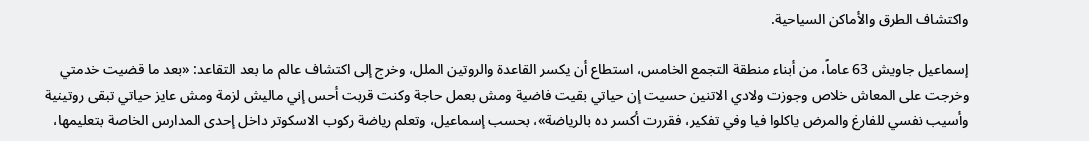واكتشاف الطرق والأماكن السياحية.

إسماعيل جاويش 63 عاماً، من أبناء منطقة التجمع الخامس، استطاع أن يكسر القاعدة والروتين الملل، وخرج إلى اكتشاف عالم ما بعد التقاعد: «بعد ما قضيت خدمتي وخرجت على المعاش خلاص وجوزت ولادي الاتنين حسيت إن حياتي بقيت فاضية ومش بعمل حاجة وكنت قربت أحس إني ماليش لزمة ومش عايز حياتي تبقى روتينية وأسيب نفسي للفارغ والمرض ياكلوا فيا وفي تفكير، فقررت أكسر ده بالرياضة»، بحسب إسماعيل، وتعلم رياضة ركوب الاسكوتر داخل إحدى المدارس الخاصة بتعليمها،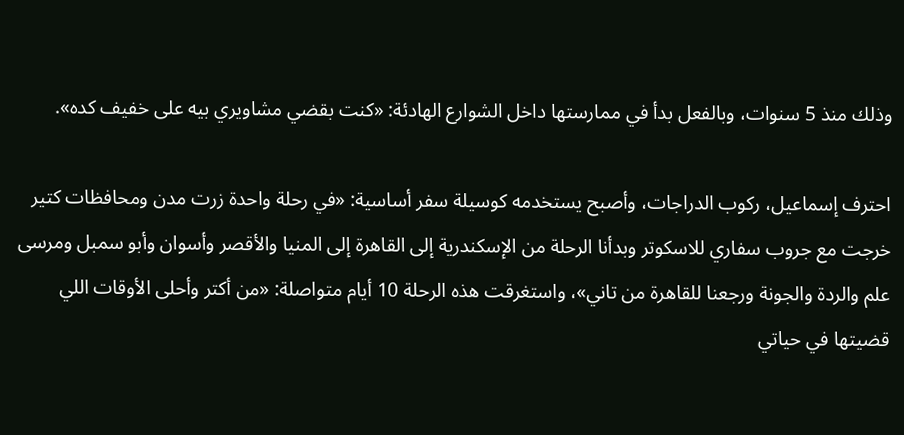وذلك منذ 5 سنوات، وبالفعل بدأ في ممارستها داخل الشوارع الهادئة: «كنت بقضي مشاويري بيه على خفيف كده».

احترف إسماعيل، ركوب الدراجات، وأصبح يستخدمه كوسيلة سفر أساسية: «في رحلة واحدة زرت مدن ومحافظات كتير خرجت مع جروب سفاري للاسكوتر وبدأنا الرحلة من الإسكندرية إلى القاهرة إلى المنيا والأقصر وأسوان وأبو سمبل ومرسى علم والردة والجونة ورجعنا للقاهرة من تاني»، واستغرقت هذه الرحلة 10 أيام متواصلة: «من أكتر وأحلى الأوقات اللي قضيتها في حياتي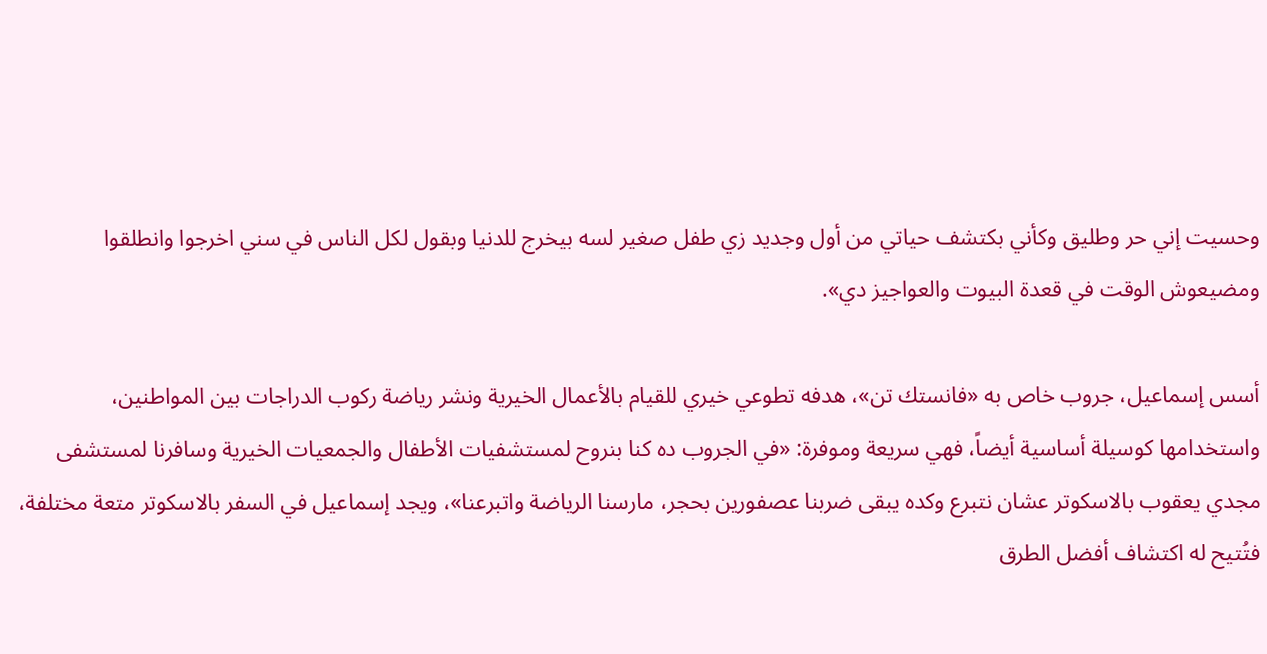وحسيت إني حر وطليق وكأني بكتشف حياتي من أول وجديد زي طفل صغير لسه بيخرج للدنيا وبقول لكل الناس في سني اخرجوا وانطلقوا ومضيعوش الوقت في قعدة البيوت والعواجيز دي».

أسس إسماعيل، جروب خاص به «فانستك تن»، هدفه تطوعي خيري للقيام بالأعمال الخيرية ونشر رياضة ركوب الدراجات بين المواطنين، واستخدامها كوسيلة أساسية أيضاً، فهي سريعة وموفرة: «في الجروب ده كنا بنروح لمستشفيات الأطفال والجمعيات الخيرية وسافرنا لمستشفى مجدي يعقوب بالاسكوتر عشان نتبرع وكده يبقى ضربنا عصفورين بحجر، مارسنا الرياضة واتبرعنا»، ويجد إسماعيل في السفر بالاسكوتر متعة مختلفة، فتُتيح له اكتشاف أفضل الطرق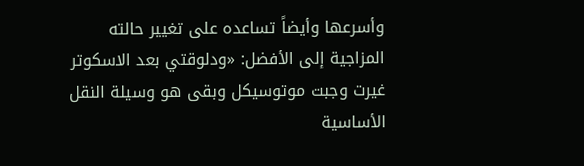وأسرعها وأيضاً تساعده على تغيير حالته المزاجية إلى الأفضل: «ودلوقتي بعد الاسكوتر غيرت وجبت موتوسيكل وبقى هو وسيلة النقل الأساسية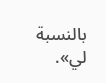بالنسبة لي».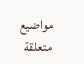مواضيع متعلقة